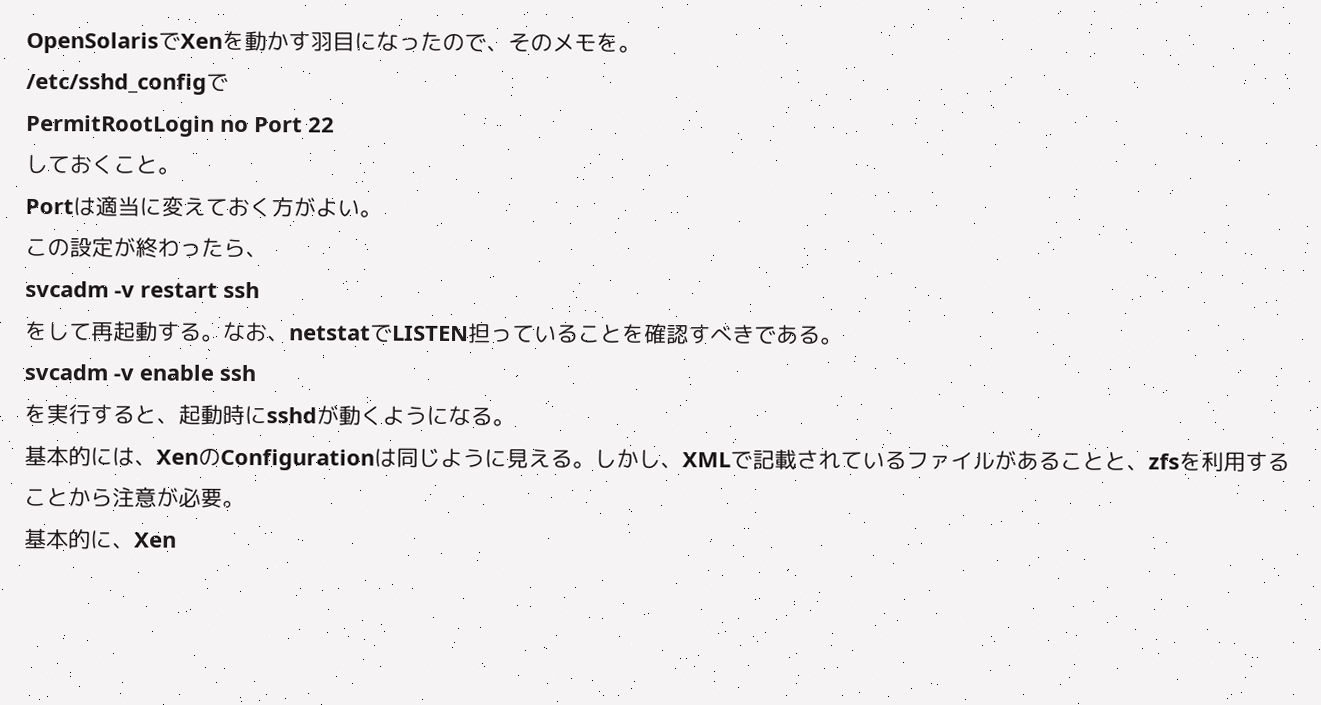OpenSolarisでXenを動かす羽目になったので、そのメモを。
/etc/sshd_configで
PermitRootLogin no Port 22
しておくこと。
Portは適当に変えておく方がよい。
この設定が終わったら、
svcadm -v restart ssh
をして再起動する。なお、netstatでLISTEN担っていることを確認すべきである。
svcadm -v enable ssh
を実行すると、起動時にsshdが動くようになる。
基本的には、XenのConfigurationは同じように見える。しかし、XMLで記載されているファイルがあることと、zfsを利用することから注意が必要。
基本的に、Xen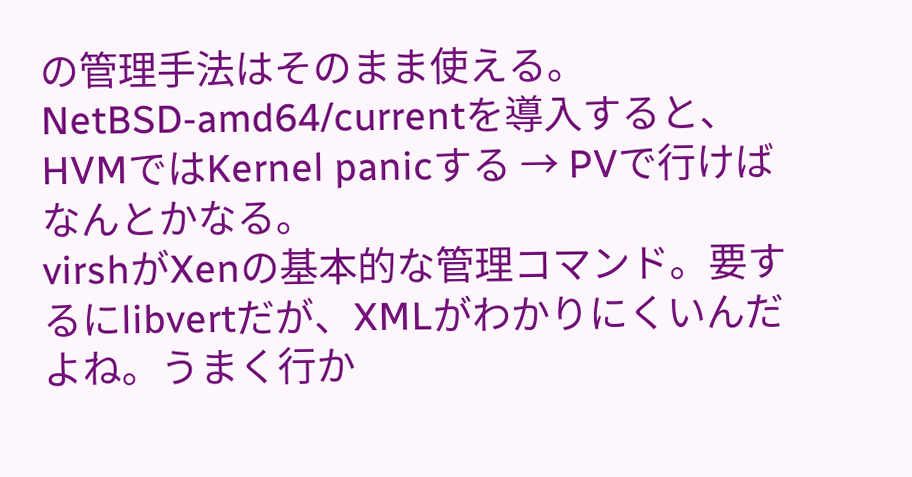の管理手法はそのまま使える。
NetBSD-amd64/currentを導入すると、HVMではKernel panicする → PVで行けばなんとかなる。
virshがXenの基本的な管理コマンド。要するにlibvertだが、XMLがわかりにくいんだよね。うまく行か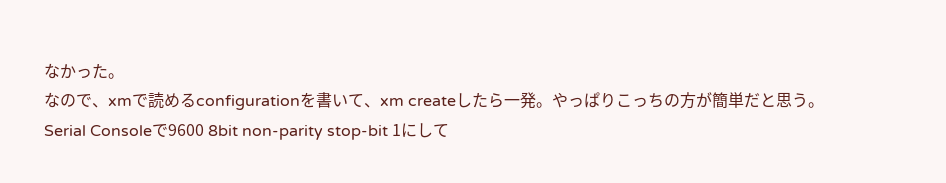なかった。
なので、xmで読めるconfigurationを書いて、xm createしたら一発。やっぱりこっちの方が簡単だと思う。
Serial Consoleで9600 8bit non-parity stop-bit 1にして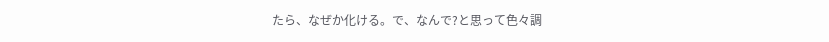たら、なぜか化ける。で、なんで?と思って色々調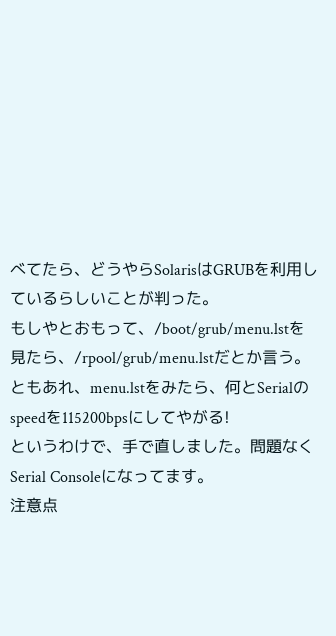べてたら、どうやらSolarisはGRUBを利用しているらしいことが判った。
もしやとおもって、/boot/grub/menu.lstを見たら、/rpool/grub/menu.lstだとか言う。
ともあれ、menu.lstをみたら、何とSerialのspeedを115200bpsにしてやがる!
というわけで、手で直しました。問題なくSerial Consoleになってます。
注意点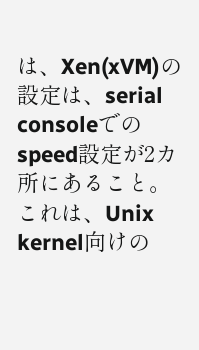は、Xen(xVM)の設定は、serial consoleでのspeed設定が2カ所にあること。これは、Unix kernel向けの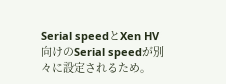Serial speedとXen HV向けのSerial speedが別々に設定されるため。